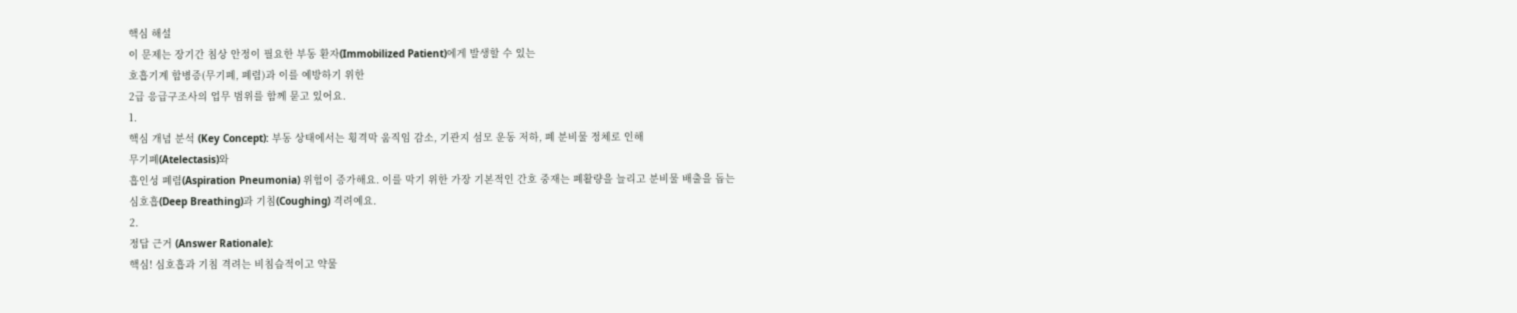핵심 해설
이 문제는 장기간 침상 안정이 필요한 부동 환자(Immobilized Patient)에게 발생할 수 있는
호흡기계 합병증(무기폐, 폐렴)과 이를 예방하기 위한
2급 응급구조사의 업무 범위를 함께 묻고 있어요.
1.
핵심 개념 분석 (Key Concept): 부동 상태에서는 횡격막 움직임 감소, 기관지 섬모 운동 저하, 폐 분비물 정체로 인해
무기폐(Atelectasis)와
흡인성 폐렴(Aspiration Pneumonia) 위험이 증가해요. 이를 막기 위한 가장 기본적인 간호 중재는 폐활량을 늘리고 분비물 배출을 돕는
심호흡(Deep Breathing)과 기침(Coughing) 격려예요.
2.
정답 근거 (Answer Rationale):
핵심! 심호흡과 기침 격려는 비침습적이고 약물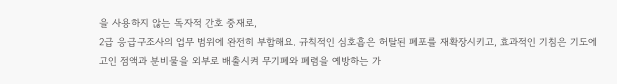을 사용하지 않는 독자적 간호 중재로,
2급 응급구조사의 업무 범위에 완전히 부합해요. 규칙적인 심호흡은 허탈된 폐포를 재확장시키고, 효과적인 기침은 기도에 고인 점액과 분비물을 외부로 배출시켜 무기폐와 폐렴을 예방하는 가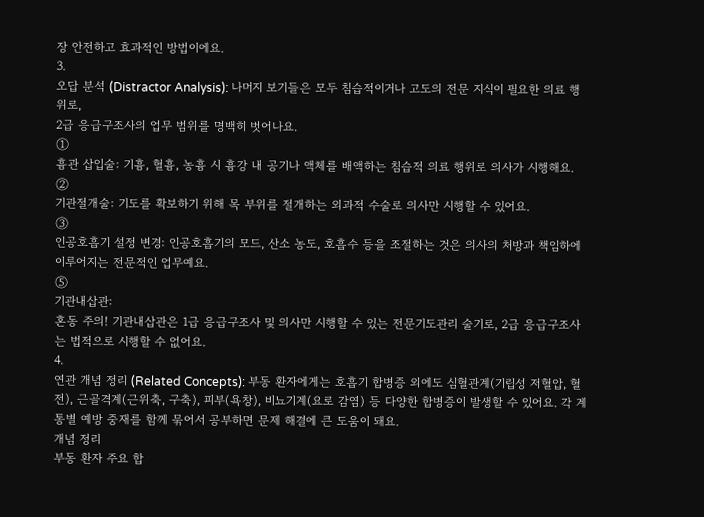장 안전하고 효과적인 방법이에요.
3.
오답 분석 (Distractor Analysis): 나머지 보기들은 모두 침습적이거나 고도의 전문 지식이 필요한 의료 행위로,
2급 응급구조사의 업무 범위를 명백히 벗어나요.
①
흉관 삽입술: 기흉, 혈흉, 농흉 시 흉강 내 공기나 액체를 배액하는 침습적 의료 행위로 의사가 시행해요.
②
기관절개술: 기도를 확보하기 위해 목 부위를 절개하는 외과적 수술로 의사만 시행할 수 있어요.
③
인공호흡기 설정 변경: 인공호흡기의 모드, 산소 농도, 호흡수 등을 조절하는 것은 의사의 처방과 책임하에 이루어지는 전문적인 업무예요.
⑤
기관내삽관:
혼동 주의! 기관내삽관은 1급 응급구조사 및 의사만 시행할 수 있는 전문기도관리 술기로, 2급 응급구조사는 법적으로 시행할 수 없어요.
4.
연관 개념 정리 (Related Concepts): 부동 환자에게는 호흡기 합병증 외에도 심혈관계(기립성 저혈압, 혈전), 근골격계(근위축, 구축), 피부(욕창), 비뇨기계(요로 감염) 등 다양한 합병증이 발생할 수 있어요. 각 계통별 예방 중재를 함께 묶어서 공부하면 문제 해결에 큰 도움이 돼요.
개념 정리
부동 환자 주요 합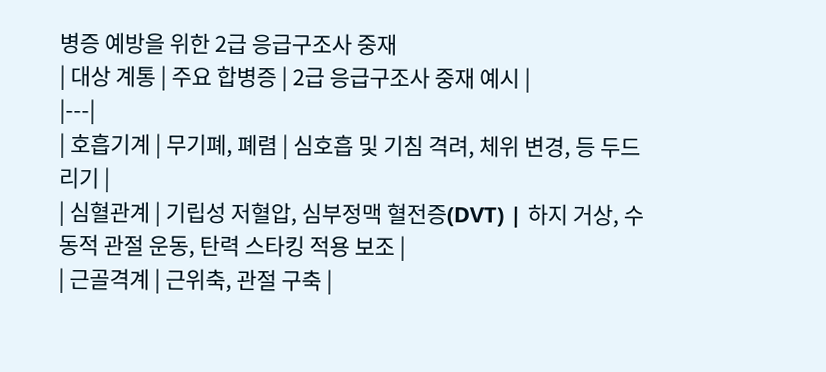병증 예방을 위한 2급 응급구조사 중재
| 대상 계통 | 주요 합병증 | 2급 응급구조사 중재 예시 |
|---|
| 호흡기계 | 무기폐, 폐렴 | 심호흡 및 기침 격려, 체위 변경, 등 두드리기 |
| 심혈관계 | 기립성 저혈압, 심부정맥 혈전증(DVT) | 하지 거상, 수동적 관절 운동, 탄력 스타킹 적용 보조 |
| 근골격계 | 근위축, 관절 구축 |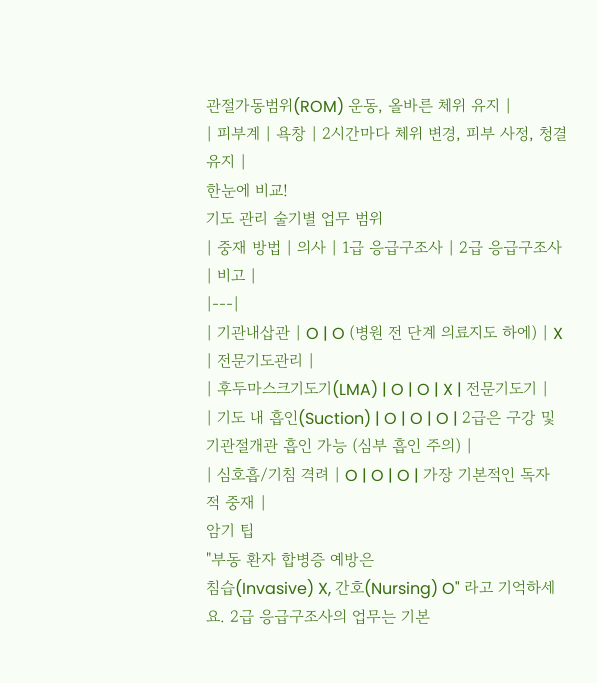관절가동범위(ROM) 운동, 올바른 체위 유지 |
| 피부계 | 욕창 | 2시간마다 체위 변경, 피부 사정, 청결 유지 |
한눈에 비교!
기도 관리 술기별 업무 범위
| 중재 방법 | 의사 | 1급 응급구조사 | 2급 응급구조사 | 비고 |
|---|
| 기관내삽관 | O | O (병원 전 단계 의료지도 하에) | X | 전문기도관리 |
| 후두마스크기도기(LMA) | O | O | X | 전문기도기 |
| 기도 내 흡인(Suction) | O | O | O | 2급은 구강 및 기관절개관 흡인 가능 (심부 흡인 주의) |
| 심호흡/기침 격려 | O | O | O | 가장 기본적인 독자적 중재 |
암기 팁
"부동 환자 합병증 예방은
침습(Invasive) X, 간호(Nursing) O" 라고 기억하세요. 2급 응급구조사의 업무는 기본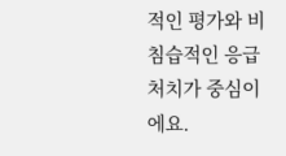적인 평가와 비침습적인 응급처치가 중심이에요.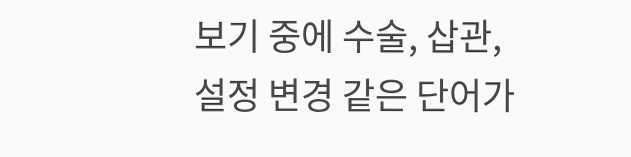보기 중에 수술, 삽관, 설정 변경 같은 단어가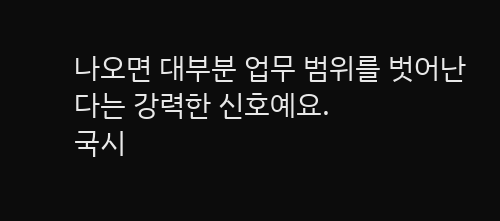나오면 대부분 업무 범위를 벗어난다는 강력한 신호예요.
국시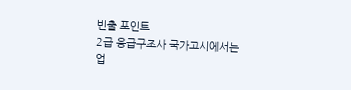빈출 포인트
2급 응급구조사 국가고시에서는
업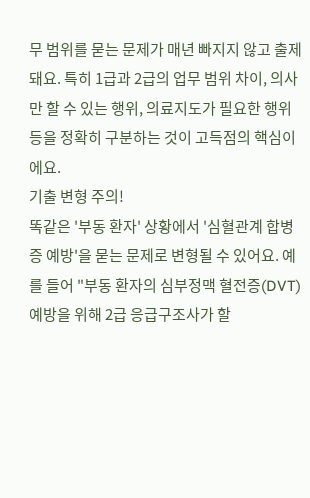무 범위를 묻는 문제가 매년 빠지지 않고 출제돼요. 특히 1급과 2급의 업무 범위 차이, 의사만 할 수 있는 행위, 의료지도가 필요한 행위 등을 정확히 구분하는 것이 고득점의 핵심이에요.
기출 변형 주의!
똑같은 '부동 환자' 상황에서 '심혈관계 합병증 예방'을 묻는 문제로 변형될 수 있어요. 예를 들어 "부동 환자의 심부정맥 혈전증(DVT) 예방을 위해 2급 응급구조사가 할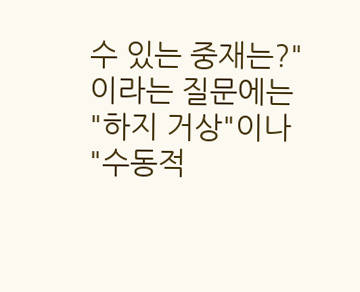수 있는 중재는?" 이라는 질문에는 "하지 거상"이나 "수동적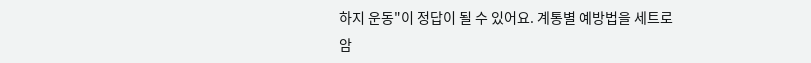하지 운동"이 정답이 될 수 있어요. 계통별 예방법을 세트로 암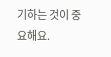기하는 것이 중요해요.